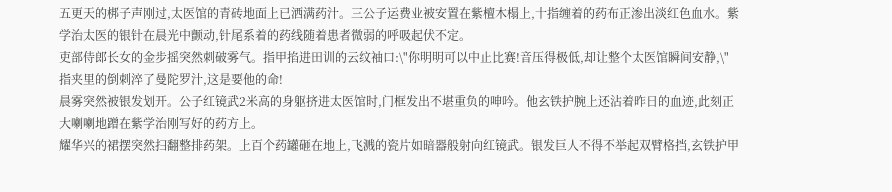五更天的梆子声刚过,太医馆的青砖地面上已洒满药汁。三公子运费业被安置在紫檀木榻上,十指缠着的药布正渗出淡红色血水。紫学治太医的银针在晨光中颤动,针尾系着的药线随着患者微弱的呼吸起伏不定。
吏部侍郎长女的金步摇突然刺破雾气。指甲掐进田训的云纹袖口:\"你明明可以中止比赛!音压得极低,却让整个太医馆瞬间安静,\"指夹里的倒刺淬了曼陀罗汁,这是要他的命!
晨雾突然被银发划开。公子红镜武2米高的身躯挤进太医馆时,门框发出不堪重负的呻吟。他玄铁护腕上还沾着昨日的血迹,此刻正大喇喇地蹭在紫学治刚写好的药方上。
耀华兴的裙摆突然扫翻整排药架。上百个药罐砸在地上,飞溅的瓷片如暗器般射向红镜武。银发巨人不得不举起双臂格挡,玄铁护甲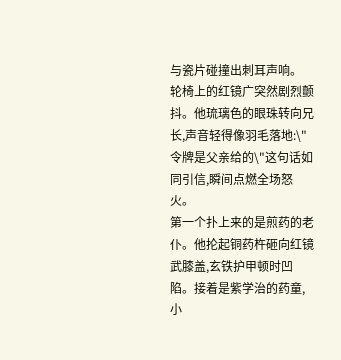与瓷片碰撞出刺耳声响。
轮椅上的红镜广突然剧烈颤抖。他琉璃色的眼珠转向兄长,声音轻得像羽毛落地:\"令牌是父亲给的\"这句话如同引信,瞬间点燃全场怒火。
第一个扑上来的是煎药的老仆。他抡起铜药杵砸向红镜武膝盖,玄铁护甲顿时凹陷。接着是紫学治的药童,小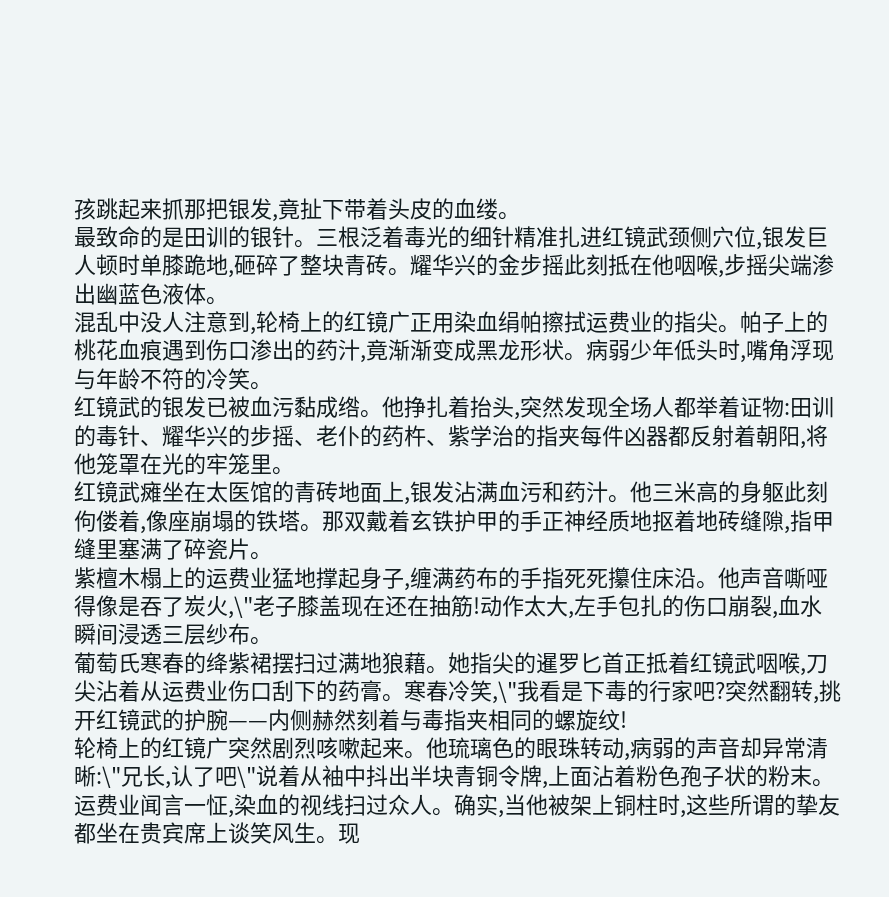孩跳起来抓那把银发,竟扯下带着头皮的血缕。
最致命的是田训的银针。三根泛着毒光的细针精准扎进红镜武颈侧穴位,银发巨人顿时单膝跪地,砸碎了整块青砖。耀华兴的金步摇此刻抵在他咽喉,步摇尖端渗出幽蓝色液体。
混乱中没人注意到,轮椅上的红镜广正用染血绢帕擦拭运费业的指尖。帕子上的桃花血痕遇到伤口渗出的药汁,竟渐渐变成黑龙形状。病弱少年低头时,嘴角浮现与年龄不符的冷笑。
红镜武的银发已被血污黏成绺。他挣扎着抬头,突然发现全场人都举着证物:田训的毒针、耀华兴的步摇、老仆的药杵、紫学治的指夹每件凶器都反射着朝阳,将他笼罩在光的牢笼里。
红镜武瘫坐在太医馆的青砖地面上,银发沾满血污和药汁。他三米高的身躯此刻佝偻着,像座崩塌的铁塔。那双戴着玄铁护甲的手正神经质地抠着地砖缝隙,指甲缝里塞满了碎瓷片。
紫檀木榻上的运费业猛地撑起身子,缠满药布的手指死死攥住床沿。他声音嘶哑得像是吞了炭火,\"老子膝盖现在还在抽筋!动作太大,左手包扎的伤口崩裂,血水瞬间浸透三层纱布。
葡萄氏寒春的绛紫裙摆扫过满地狼藉。她指尖的暹罗匕首正抵着红镜武咽喉,刀尖沾着从运费业伤口刮下的药膏。寒春冷笑,\"我看是下毒的行家吧?突然翻转,挑开红镜武的护腕——内侧赫然刻着与毒指夹相同的螺旋纹!
轮椅上的红镜广突然剧烈咳嗽起来。他琉璃色的眼珠转动,病弱的声音却异常清晰:\"兄长,认了吧\"说着从袖中抖出半块青铜令牌,上面沾着粉色孢子状的粉末。
运费业闻言一怔,染血的视线扫过众人。确实,当他被架上铜柱时,这些所谓的挚友都坐在贵宾席上谈笑风生。现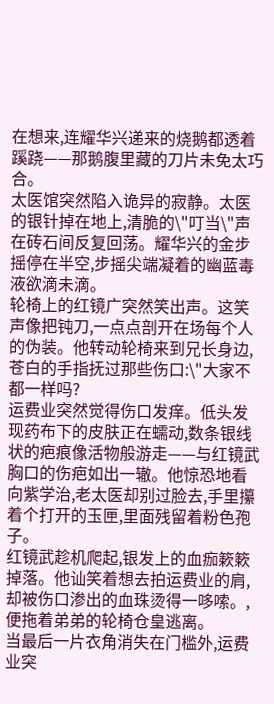在想来,连耀华兴递来的烧鹅都透着蹊跷——那鹅腹里藏的刀片未免太巧合。
太医馆突然陷入诡异的寂静。太医的银针掉在地上,清脆的\"叮当\"声在砖石间反复回荡。耀华兴的金步摇停在半空,步摇尖端凝着的幽蓝毒液欲滴未滴。
轮椅上的红镜广突然笑出声。这笑声像把钝刀,一点点剖开在场每个人的伪装。他转动轮椅来到兄长身边,苍白的手指抚过那些伤口:\"大家不都一样吗?
运费业突然觉得伤口发痒。低头发现药布下的皮肤正在蠕动,数条银线状的疤痕像活物般游走——与红镜武胸口的伤疤如出一辙。他惊恐地看向紫学治,老太医却别过脸去,手里攥着个打开的玉匣,里面残留着粉色孢子。
红镜武趁机爬起,银发上的血痂簌簌掉落。他讪笑着想去拍运费业的肩,却被伤口渗出的血珠烫得一哆嗦。,便拖着弟弟的轮椅仓皇逃离。
当最后一片衣角消失在门槛外,运费业突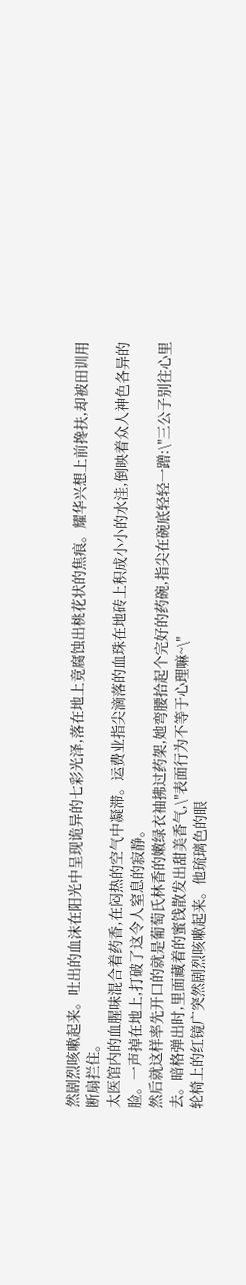然剧烈咳嗽起来。吐出的血沫在阳光中呈现诡异的七彩光泽,落在地上竟腐蚀出桃花状的焦痕。耀华兴想上前搀扶,却被田训用断扇拦住。
太医馆内的血腥味混合着药香,在闷热的空气中凝滞。运费业指尖滴落的血珠在地砖上积成小小的水洼,倒映着众人神色各异的脸。一声掉在地上,打破了这令人窒息的寂静。
然后就这样率先开口的就是葡萄氏林香的嫩绿衣袖拂过药架,她弯腰拾起个完好的药碗,指尖在碗底轻轻一蹭:\"三公子别往心里去。暗格弹出时,里面藏着的蜜饯散发出甜美香气,\"表面行为不等于心理嘛~\"
轮椅上的红镜广突然剧烈咳嗽起来。他琉璃色的眼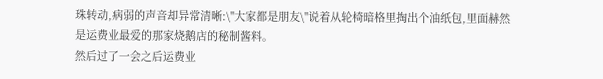珠转动,病弱的声音却异常清晰:\"大家都是朋友\"说着从轮椅暗格里掏出个油纸包,里面赫然是运费业最爱的那家烧鹅店的秘制酱料。
然后过了一会之后运费业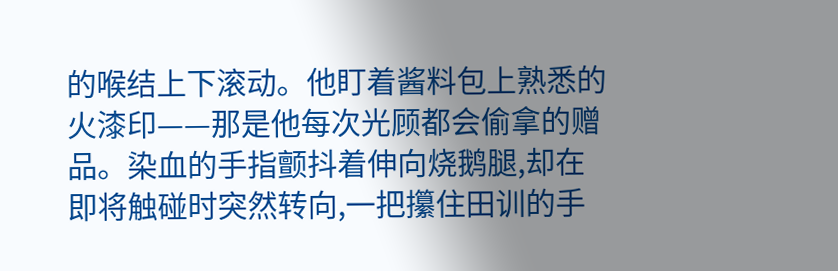的喉结上下滚动。他盯着酱料包上熟悉的火漆印——那是他每次光顾都会偷拿的赠品。染血的手指颤抖着伸向烧鹅腿,却在即将触碰时突然转向,一把攥住田训的手